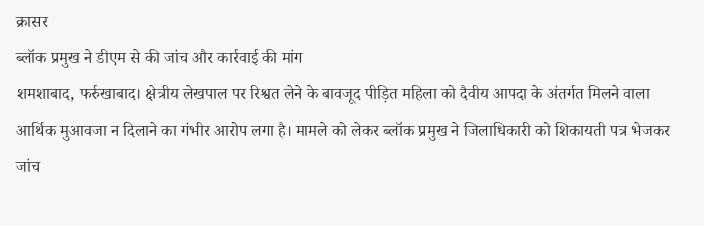क्रासर
ब्लॉक प्रमुख ने डीएम से की जांच और कार्रवाई की मांग
शमशाबाद, फर्रुखाबाद। क्षेत्रीय लेखपाल पर रिश्वत लेने के बावजूद पीड़ित महिला को दैवीय आपदा के अंतर्गत मिलने वाला आर्थिक मुआवजा न दिलाने का गंभीर आरोप लगा है। मामले को लेकर ब्लॉक प्रमुख ने जिलाधिकारी को शिकायती पत्र भेजकर जांच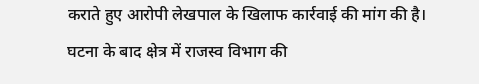कराते हुए आरोपी लेखपाल के खिलाफ कार्रवाई की मांग की है। घटना के बाद क्षेत्र में राजस्व विभाग की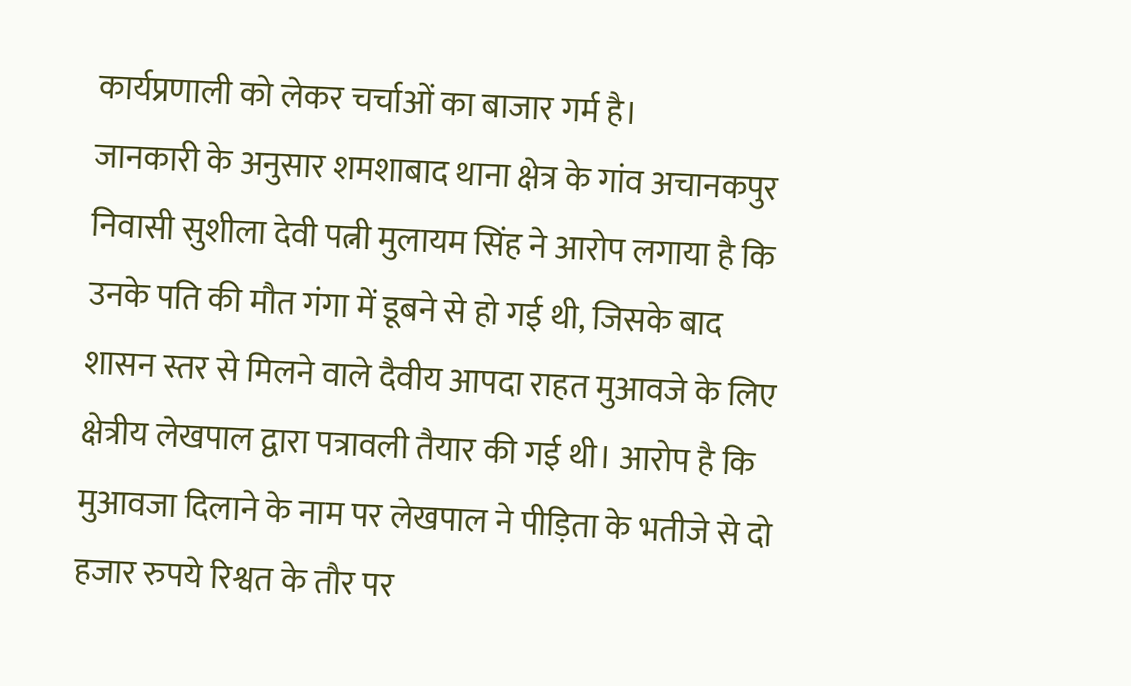कार्यप्रणाली को लेकर चर्चाओं का बाजार गर्म है।
जानकारी के अनुसार शमशाबाद थाना क्षेत्र के गांव अचानकपुर निवासी सुशीला देवी पत्नी मुलायम सिंह ने आरोप लगाया है कि उनके पति की मौत गंगा में डूबने से हो गई थी, जिसके बाद शासन स्तर से मिलने वाले दैवीय आपदा राहत मुआवजे के लिए क्षेत्रीय लेखपाल द्वारा पत्रावली तैयार की गई थी। आरोप है कि मुआवजा दिलाने के नाम पर लेखपाल ने पीड़िता के भतीजे से दो हजार रुपये रिश्वत के तौर पर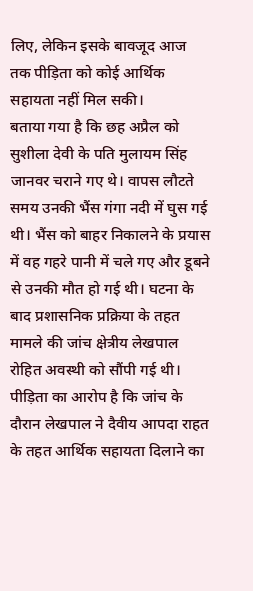लिए, लेकिन इसके बावजूद आज तक पीड़िता को कोई आर्थिक सहायता नहीं मिल सकी।
बताया गया है कि छह अप्रैल को सुशीला देवी के पति मुलायम सिंह जानवर चराने गए थे। वापस लौटते समय उनकी भैंस गंगा नदी में घुस गई थी। भैंस को बाहर निकालने के प्रयास में वह गहरे पानी में चले गए और डूबने से उनकी मौत हो गई थी। घटना के बाद प्रशासनिक प्रक्रिया के तहत मामले की जांच क्षेत्रीय लेखपाल रोहित अवस्थी को सौंपी गई थी।
पीड़िता का आरोप है कि जांच के दौरान लेखपाल ने दैवीय आपदा राहत के तहत आर्थिक सहायता दिलाने का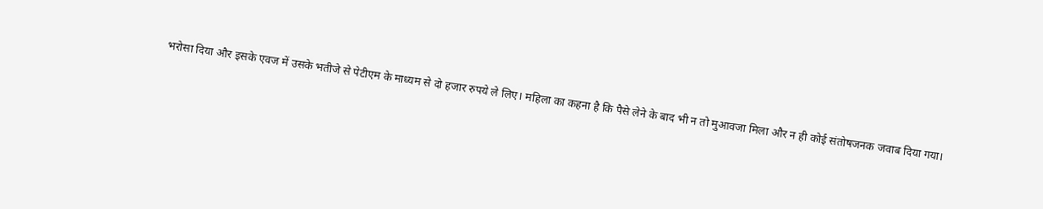भरोसा दिया और इसके एवज में उसके भतीजे से पेटीएम के माध्यम से दो हजार रुपये ले लिए। महिला का कहना है कि पैसे लेने के बाद भी न तो मुआवजा मिला और न ही कोई संतोषजनक जवाब दिया गया।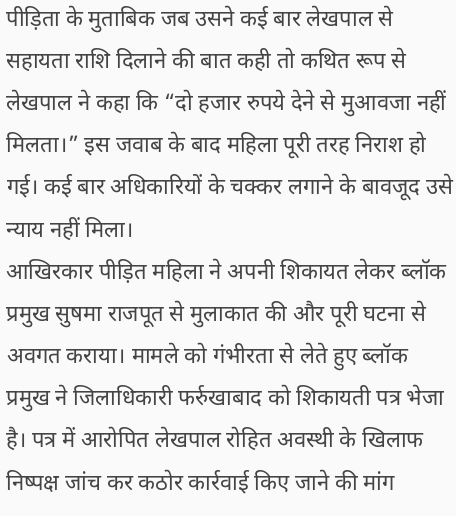पीड़िता के मुताबिक जब उसने कई बार लेखपाल से सहायता राशि दिलाने की बात कही तो कथित रूप से लेखपाल ने कहा कि “दो हजार रुपये देने से मुआवजा नहीं मिलता।” इस जवाब के बाद महिला पूरी तरह निराश हो गई। कई बार अधिकारियों के चक्कर लगाने के बावजूद उसे न्याय नहीं मिला।
आखिरकार पीड़ित महिला ने अपनी शिकायत लेकर ब्लॉक प्रमुख सुषमा राजपूत से मुलाकात की और पूरी घटना से अवगत कराया। मामले को गंभीरता से लेते हुए ब्लॉक प्रमुख ने जिलाधिकारी फर्रुखाबाद को शिकायती पत्र भेजा है। पत्र में आरोपित लेखपाल रोहित अवस्थी के खिलाफ निष्पक्ष जांच कर कठोर कार्रवाई किए जाने की मांग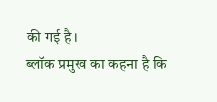की गई है।
ब्लॉक प्रमुख का कहना है कि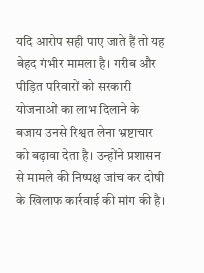यदि आरोप सही पाए जाते हैं तो यह बेहद गंभीर मामला है। गरीब और पीड़ित परिवारों को सरकारी योजनाओं का लाभ दिलाने के बजाय उनसे रिश्वत लेना भ्रष्टाचार को बढ़ावा देता है। उन्होंने प्रशासन से मामले की निष्पक्ष जांच कर दोषी के खिलाफ कार्रवाई की मांग की है।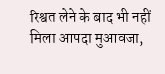रिश्वत लेने के बाद भी नहीं मिला आपदा मुआवजा,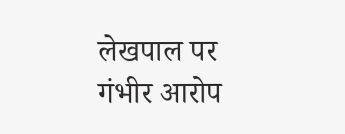लेखपाल पर गंभीर आरोप